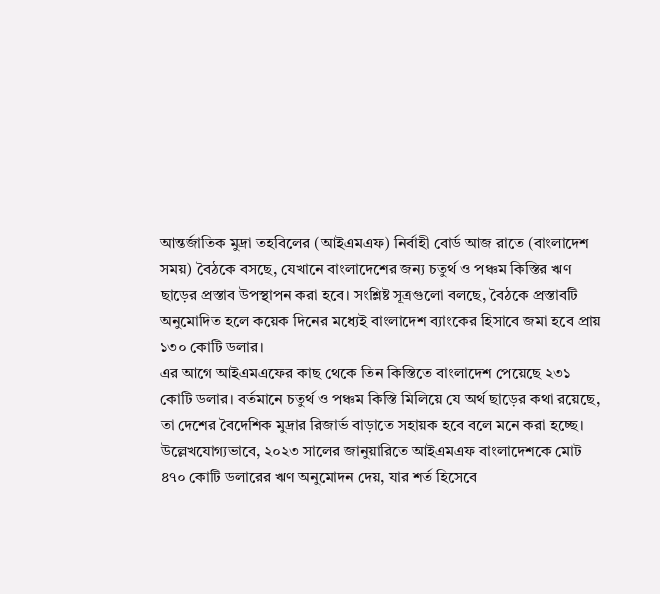আন্তর্জাতিক মুদ্রা তহবিলের (আইএমএফ) নির্বাহী বোর্ড আজ রাতে (বাংলাদেশ সময়) বৈঠকে বসছে, যেখানে বাংলাদেশের জন্য চতুর্থ ও পঞ্চম কিস্তির ঋণ ছাড়ের প্রস্তাব উপস্থাপন করা হবে। সংশ্লিষ্ট সূত্রগুলো বলছে, বৈঠকে প্রস্তাবটি অনুমোদিত হলে কয়েক দিনের মধ্যেই বাংলাদেশ ব্যাংকের হিসাবে জমা হবে প্রায় ১৩০ কোটি ডলার।
এর আগে আইএমএফের কাছ থেকে তিন কিস্তিতে বাংলাদেশ পেয়েছে ২৩১ কোটি ডলার। বর্তমানে চতুর্থ ও পঞ্চম কিস্তি মিলিয়ে যে অর্থ ছাড়ের কথা রয়েছে, তা দেশের বৈদেশিক মুদ্রার রিজার্ভ বাড়াতে সহায়ক হবে বলে মনে করা হচ্ছে।
উল্লেখযোগ্যভাবে, ২০২৩ সালের জানুয়ারিতে আইএমএফ বাংলাদেশকে মোট ৪৭০ কোটি ডলারের ঋণ অনুমোদন দেয়, যার শর্ত হিসেবে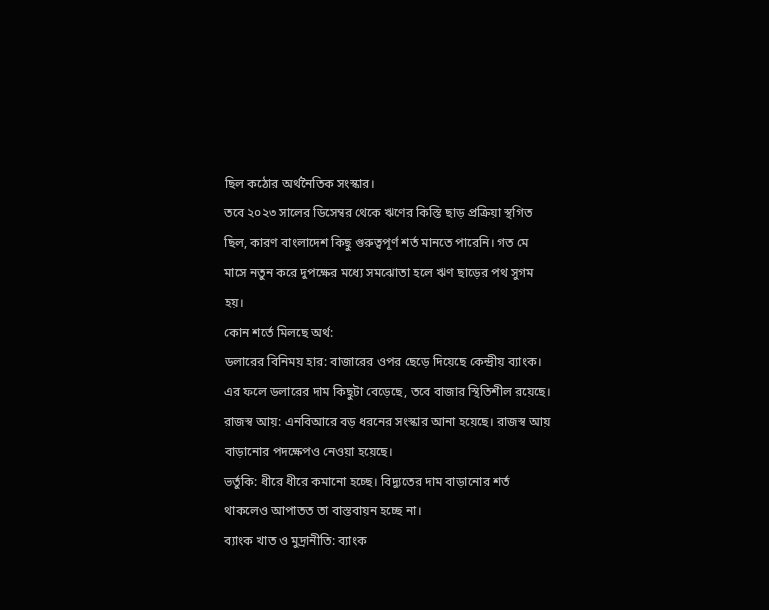ছিল কঠোর অর্থনৈতিক সংস্কার।
তবে ২০২৩ সালের ডিসেম্বর থেকে ঋণের কিস্তি ছাড় প্রক্রিয়া স্থগিত ছিল, কারণ বাংলাদেশ কিছু গুরুত্বপূর্ণ শর্ত মানতে পারেনি। গত মে মাসে নতুন করে দুপক্ষের মধ্যে সমঝোতা হলে ঋণ ছাড়ের পথ সুগম হয়।
কোন শর্তে মিলছে অর্থ:
ডলারের বিনিময় হার: বাজারের ওপর ছেড়ে দিয়েছে কেন্দ্রীয় ব্যাংক। এর ফলে ডলারের দাম কিছুটা বেড়েছে, তবে বাজার স্থিতিশীল রয়েছে।
রাজস্ব আয়: এনবিআরে বড় ধরনের সংস্কার আনা হয়েছে। রাজস্ব আয় বাড়ানোর পদক্ষেপও নেওয়া হয়েছে।
ভর্তুকি: ধীরে ধীরে কমানো হচ্ছে। বিদ্যুতের দাম বাড়ানোর শর্ত থাকলেও আপাতত তা বাস্তবায়ন হচ্ছে না।
ব্যাংক খাত ও মুদ্রানীতি: ব্যাংক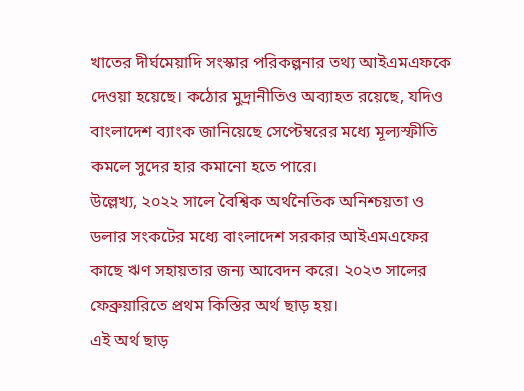খাতের দীর্ঘমেয়াদি সংস্কার পরিকল্পনার তথ্য আইএমএফকে দেওয়া হয়েছে। কঠোর মুদ্রানীতিও অব্যাহত রয়েছে, যদিও বাংলাদেশ ব্যাংক জানিয়েছে সেপ্টেম্বরের মধ্যে মূল্যস্ফীতি কমলে সুদের হার কমানো হতে পারে।
উল্লেখ্য, ২০২২ সালে বৈশ্বিক অর্থনৈতিক অনিশ্চয়তা ও ডলার সংকটের মধ্যে বাংলাদেশ সরকার আইএমএফের কাছে ঋণ সহায়তার জন্য আবেদন করে। ২০২৩ সালের ফেব্রুয়ারিতে প্রথম কিস্তির অর্থ ছাড় হয়।
এই অর্থ ছাড়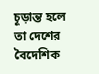চূড়ান্ত হলে তা দেশের বৈদেশিক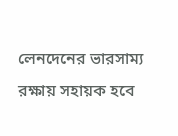লেনদেনের ভারসাম্য রক্ষায় সহায়ক হবে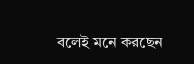বলেই মনে করছেন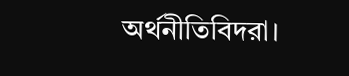অর্থনীতিবিদরা।